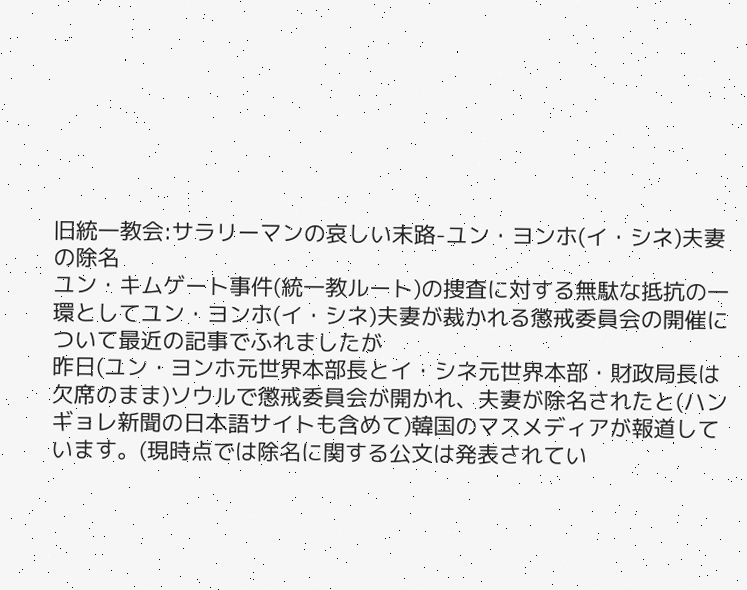旧統一教会:サラリーマンの哀しい末路-ユン・ヨンホ(イ・シネ)夫妻の除名
ユン・キムゲート事件(統一教ルート)の捜査に対する無駄な抵抗の一環としてユン・ヨンホ(イ・シネ)夫妻が裁かれる懲戒委員会の開催について最近の記事でふれましたが
昨日(ユン・ヨンホ元世界本部長とイ・シネ元世界本部・財政局長は欠席のまま)ソウルで懲戒委員会が開かれ、夫妻が除名されたと(ハンギョレ新聞の日本語サイトも含めて)韓国のマスメディアが報道しています。(現時点では除名に関する公文は発表されてい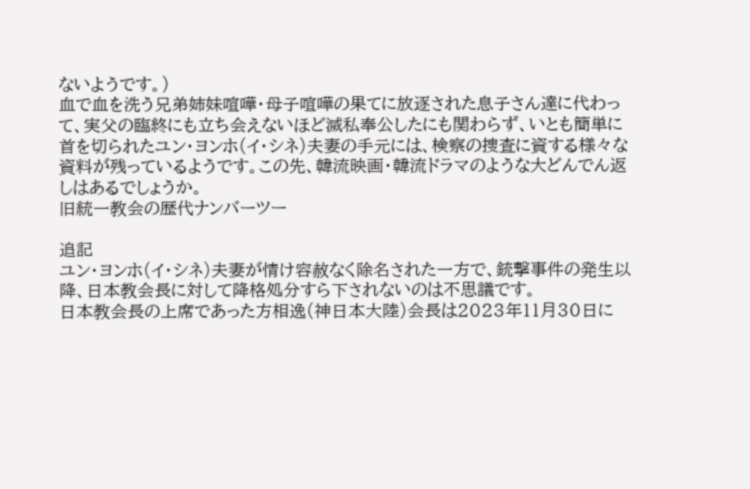ないようです。)
血で血を洗う兄弟姉妹喧嘩・母子喧嘩の果てに放逐された息子さん達に代わって、実父の臨終にも立ち会えないほど滅私奉公したにも関わらず、いとも簡単に首を切られたユン・ヨンホ(イ・シネ)夫妻の手元には、検察の捜査に資する様々な資料が残っているようです。この先、韓流映画・韓流ドラマのような大どんでん返しはあるでしょうか。
旧統一教会の歴代ナンバーツー

追記
ユン・ヨンホ(イ・シネ)夫妻が情け容赦なく除名された一方で、銃撃事件の発生以降、日本教会長に対して降格処分すら下されないのは不思議です。
日本教会長の上席であった方相逸(神日本大陸)会長は2023年11月30日に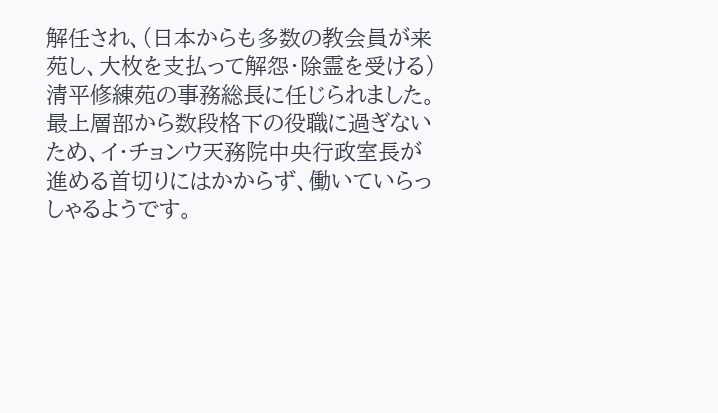解任され、(日本からも多数の教会員が来苑し、大枚を支払って解怨・除霊を受ける)清平修練苑の事務総長に任じられました。最上層部から数段格下の役職に過ぎないため、イ・チョンウ天務院中央行政室長が進める首切りにはかからず、働いていらっしゃるようです。